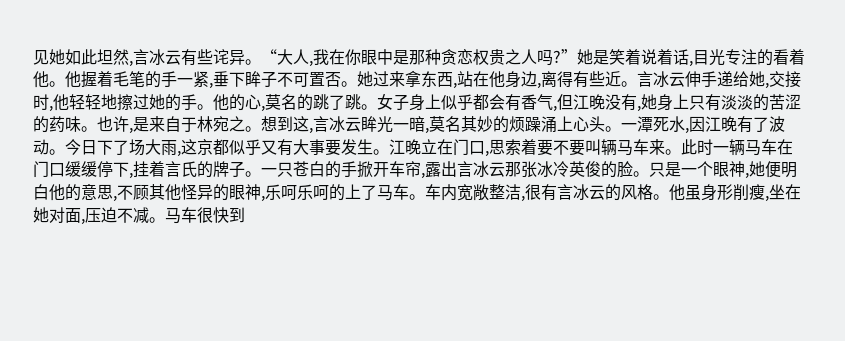见她如此坦然,言冰云有些诧异。“大人,我在你眼中是那种贪恋权贵之人吗?”她是笑着说着话,目光专注的看着他。他握着毛笔的手一紧,垂下眸子不可置否。她过来拿东西,站在他身边,离得有些近。言冰云伸手递给她,交接时,他轻轻地擦过她的手。他的心,莫名的跳了跳。女子身上似乎都会有香气,但江晚没有,她身上只有淡淡的苦涩的药味。也许,是来自于林宛之。想到这,言冰云眸光一暗,莫名其妙的烦躁涌上心头。一潭死水,因江晚有了波动。今日下了场大雨,这京都似乎又有大事要发生。江晚立在门口,思索着要不要叫辆马车来。此时一辆马车在门口缓缓停下,挂着言氏的牌子。一只苍白的手掀开车帘,露出言冰云那张冰冷英俊的脸。只是一个眼神,她便明白他的意思,不顾其他怪异的眼神,乐呵乐呵的上了马车。车内宽敞整洁,很有言冰云的风格。他虽身形削瘦,坐在她对面,压迫不减。马车很快到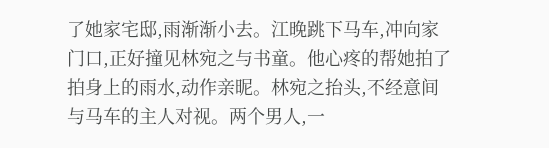了她家宅邸,雨渐渐小去。江晚跳下马车,冲向家门口,正好撞见林宛之与书童。他心疼的帮她拍了拍身上的雨水,动作亲昵。林宛之抬头,不经意间与马车的主人对视。两个男人,一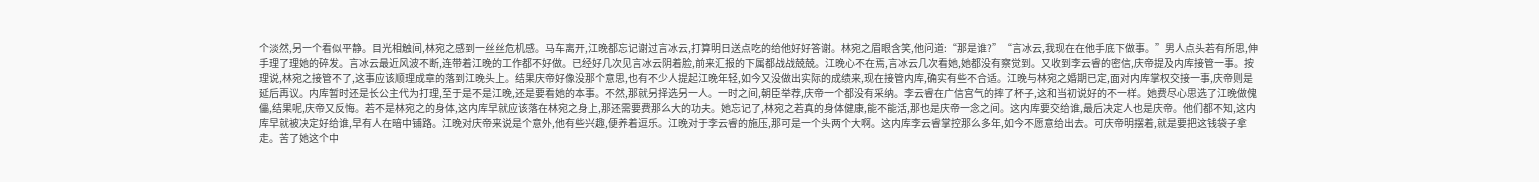个淡然,另一个看似平静。目光相触间,林宛之感到一丝丝危机感。马车离开,江晚都忘记谢过言冰云,打算明日送点吃的给他好好答谢。林宛之眉眼含笑,他问道:“那是谁?”“言冰云,我现在在他手底下做事。”男人点头若有所思,伸手理了理她的碎发。言冰云最近风波不断,连带着江晚的工作都不好做。已经好几次见言冰云阴着脸,前来汇报的下属都战战兢兢。江晚心不在焉,言冰云几次看她,她都没有察觉到。又收到李云睿的密信,庆帝提及内库接管一事。按理说,林宛之接管不了,这事应该顺理成章的落到江晚头上。结果庆帝好像没那个意思,也有不少人提起江晚年轻,如今又没做出实际的成绩来,现在接管内库,确实有些不合适。江晚与林宛之婚期已定,面对内库掌权交接一事,庆帝则是延后再议。内库暂时还是长公主代为打理,至于是不是江晚,还是要看她的本事。不然,那就另择选另一人。一时之间,朝臣举荐,庆帝一个都没有采纳。李云睿在广信宫气的摔了杯子,这和当初说好的不一样。她费尽心思选了江晚做傀儡,结果呢,庆帝又反悔。若不是林宛之的身体,这内库早就应该落在林宛之身上,那还需要费那么大的功夫。她忘记了,林宛之若真的身体健康,能不能活,那也是庆帝一念之间。这内库要交给谁,最后决定人也是庆帝。他们都不知,这内库早就被决定好给谁,早有人在暗中铺路。江晚对庆帝来说是个意外,他有些兴趣,便养着逗乐。江晚对于李云睿的施压,那可是一个头两个大啊。这内库李云睿掌控那么多年,如今不愿意给出去。可庆帝明摆着,就是要把这钱袋子拿走。苦了她这个中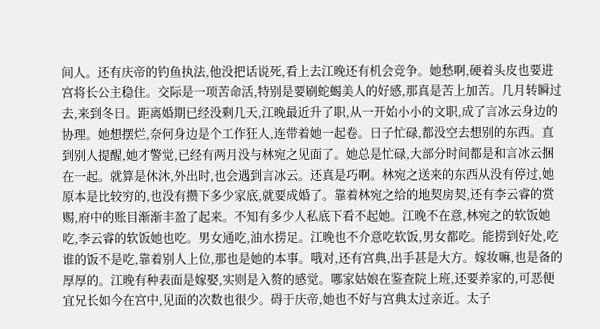间人。还有庆帝的钓鱼执法,他没把话说死,看上去江晚还有机会竞争。她愁啊,硬着头皮也要进宫将长公主稳住。交际是一项苦命活,特别是要刷蛇蝎美人的好感,那真是苦上加苦。几月转瞬过去,来到冬日。距离婚期已经没剩几天,江晚最近升了职,从一开始小小的文职,成了言冰云身边的协理。她想摆烂,奈何身边是个工作狂人,连带着她一起卷。日子忙碌,都没空去想别的东西。直到别人提醒,她才警觉,已经有两月没与林宛之见面了。她总是忙碌,大部分时间都是和言冰云捆在一起。就算是休沐,外出时,也会遇到言冰云。还真是巧啊。林宛之送来的东西从没有停过,她原本是比较穷的,也没有攒下多少家底,就要成婚了。靠着林宛之给的地契房契,还有李云睿的赏赐,府中的账目渐渐丰盈了起来。不知有多少人私底下看不起她。江晚不在意,林宛之的软饭她吃,李云睿的软饭她也吃。男女通吃,油水捞足。江晚也不介意吃软饭,男女都吃。能捞到好处,吃谁的饭不是吃,靠着别人上位,那也是她的本事。哦对,还有宫典,出手甚是大方。嫁妆嘛,也是备的厚厚的。江晚有种表面是嫁娶,实则是入赘的感觉。哪家姑娘在鉴查院上班,还要养家的,可恶便宜兄长如今在宫中,见面的次数也很少。碍于庆帝,她也不好与宫典太过亲近。太子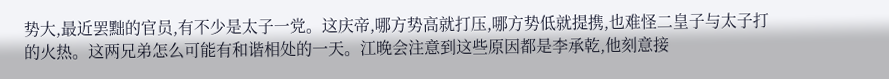势大,最近罢黜的官员,有不少是太子一党。这庆帝,哪方势高就打压,哪方势低就提携,也难怪二皇子与太子打的火热。这两兄弟怎么可能有和谐相处的一天。江晚会注意到这些原因都是李承乾,他刻意接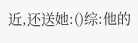近,还送她:()综:他的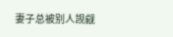妻子总被别人觊觎